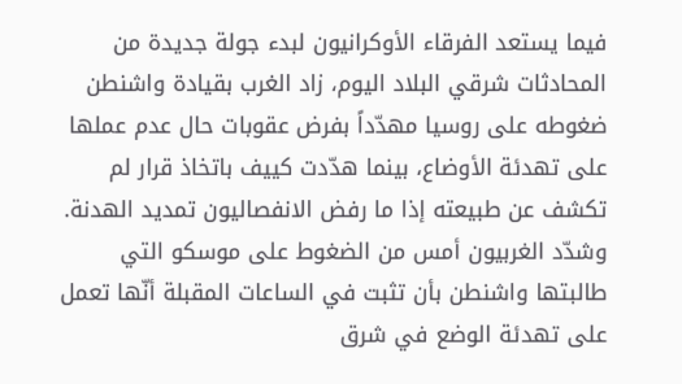فيما يستعد الفرقاء الأوكرانيون لبدء جولة جديدة من المحادثات شرقي البلاد اليوم، زاد الغرب بقيادة واشنطن ضغوطه على روسيا مهدّداً بفرض عقوبات حال عدم عملها على تهدئة الأوضاع، بينما هدّدت كييف باتخاذ قرار لم تكشف عن طبيعته إذا ما رفض الانفصاليون تمديد الهدنة.
وشدّد الغربيون أمس من الضغوط على موسكو التي طالبتها واشنطن بأن تثبت في الساعات المقبلة أنّها تعمل على تهدئة الوضع في شرق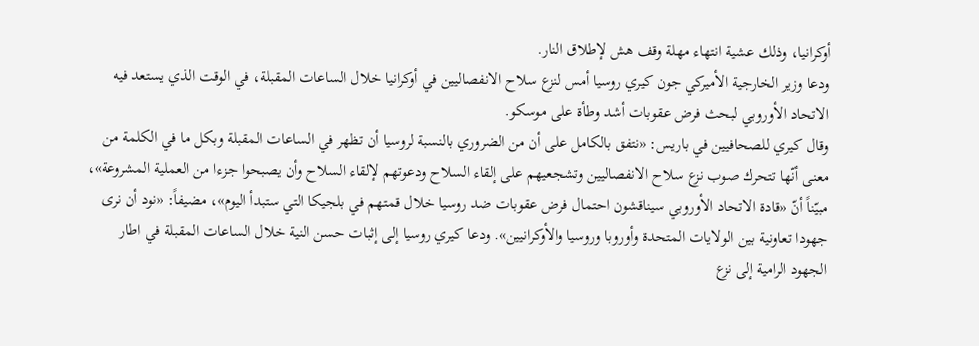أوكرانيا، وذلك عشية انتهاء مهلة وقف هش لإطلاق النار.
ودعا وزير الخارجية الأميركي جون كيري روسيا أمس لنزع سلاح الانفصاليين في أوكرانيا خلال الساعات المقبلة، في الوقت الذي يستعد فيه الاتحاد الأوروبي لبحث فرض عقوبات أشد وطأة على موسكو.
وقال كيري للصحافيين في باريس: «نتفق بالكامل على أن من الضروري بالنسبة لروسيا أن تظهر في الساعات المقبلة وبكل ما في الكلمة من معنى أنّها تتحرك صوب نزع سلاح الانفصاليين وتشجعيهم على إلقاء السلاح ودعوتهم لإلقاء السلاح وأن يصبحوا جزءا من العملية المشروعة»، مبيّناً أنّ «قادة الاتحاد الأوروبي سيناقشون احتمال فرض عقوبات ضد روسيا خلال قمتهم في بلجيكا التي ستبدأ اليوم»، مضيفاً: «نود أن نرى جهودا تعاونية بين الولايات المتحدة وأوروبا وروسيا والأوكرانيين». ودعا كيري روسيا إلى إثبات حسن النية خلال الساعات المقبلة في اطار الجهود الرامية إلى نزع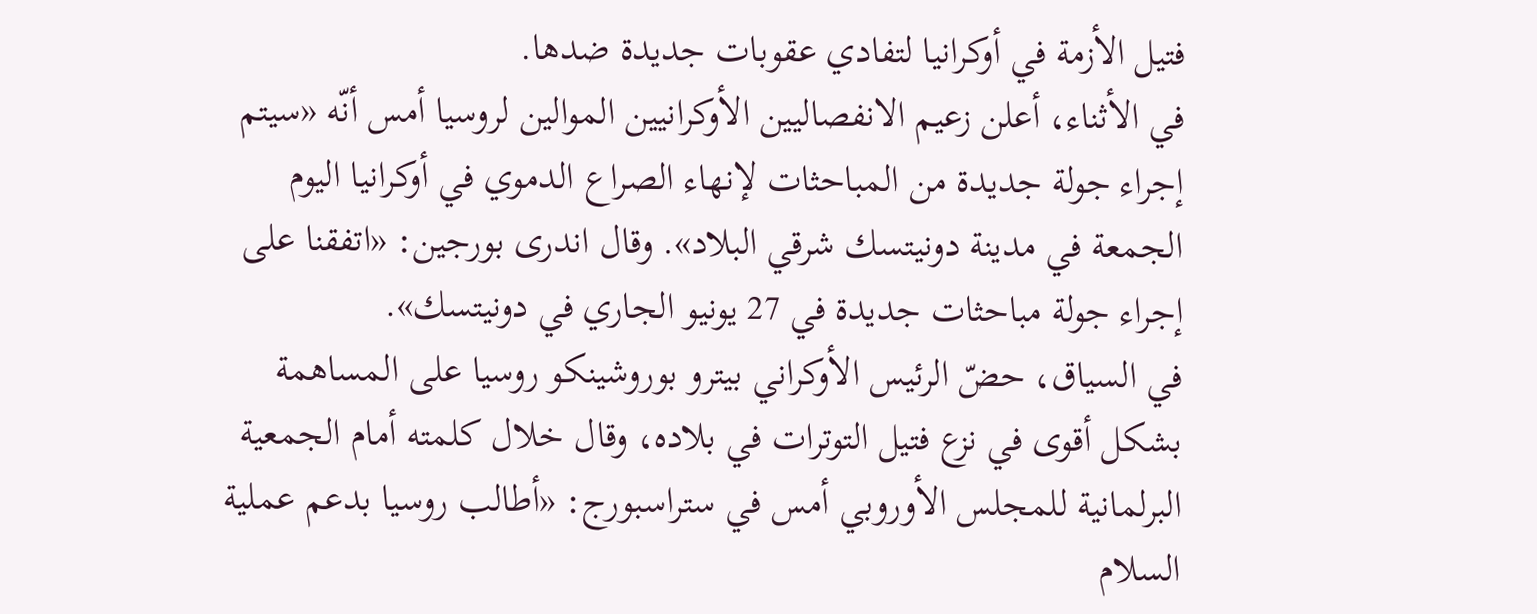فتيل الأزمة في أوكرانيا لتفادي عقوبات جديدة ضدها.
في الأثناء، أعلن زعيم الانفصاليين الأوكرانيين الموالين لروسيا أمس أنّه «سيتم إجراء جولة جديدة من المباحثات لإنهاء الصراع الدموي في أوكرانيا اليوم الجمعة في مدينة دونيتسك شرقي البلاد». وقال اندرى بورجين: «اتفقنا على إجراء جولة مباحثات جديدة في 27 يونيو الجاري في دونيتسك».
في السياق، حضّ الرئيس الأوكراني بيترو بوروشينكو روسيا على المساهمة بشكل أقوى في نزع فتيل التوترات في بلاده، وقال خلال كلمته أمام الجمعية البرلمانية للمجلس الأوروبي أمس في ستراسبورج: «أطالب روسيا بدعم عملية السلام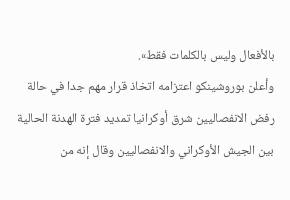بالأفعال وليس بالكلمات فقط».
وأعلن بوروشينكو اعتزامه اتخاذ قرار مهم جدا في حالة رفض الانفصاليين شرق أوكرانيا تمديد فترة الهدنة الحالية بين الجيش الأوكراني والانفصاليين وقال إنه من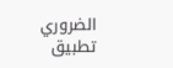الضروري تطبيق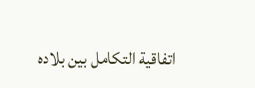اتفاقية التكامل بين بلاده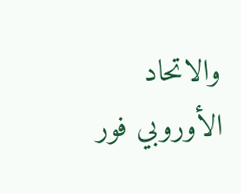والاتحاد الأوروبي فور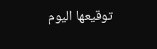توقيعها اليوم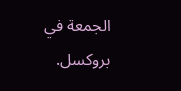الجمعة في بروكسل.